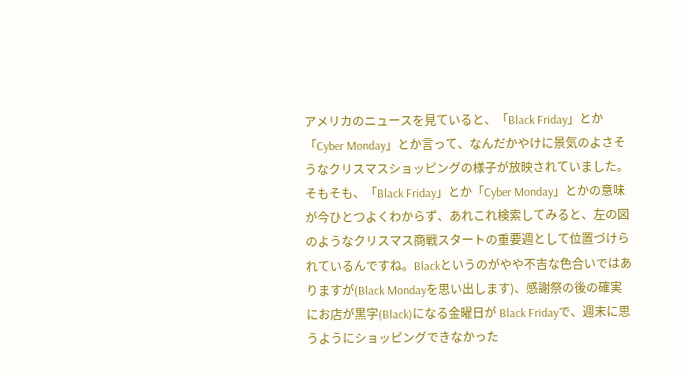アメリカのニュースを見ていると、「Black Friday」とか「Cyber Monday」とか言って、なんだかやけに景気のよさそうなクリスマスショッピングの様子が放映されていました。そもそも、「Black Friday」とか「Cyber Monday」とかの意味が今ひとつよくわからず、あれこれ検索してみると、左の図のようなクリスマス商戦スタートの重要週として位置づけられているんですね。Blackというのがやや不吉な色合いではありますが(Black Mondayを思い出します)、感謝祭の後の確実にお店が黒字(Black)になる金曜日が Black Fridayで、週末に思うようにショッピングできなかった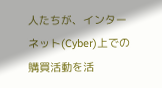人たちが、インターネット(Cyber)上での購買活動を活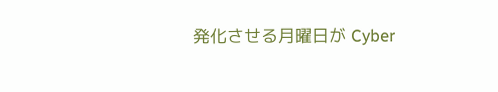発化させる月曜日が Cyber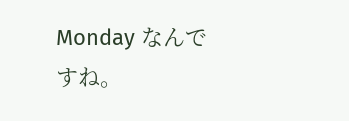Monday なんですね。